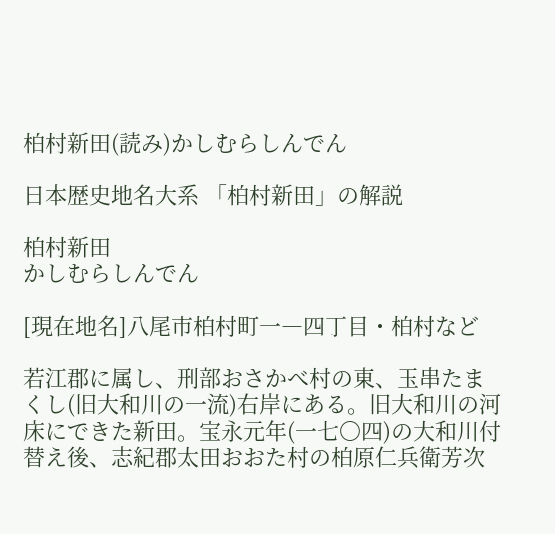柏村新田(読み)かしむらしんでん

日本歴史地名大系 「柏村新田」の解説

柏村新田
かしむらしんでん

[現在地名]八尾市柏村町一―四丁目・柏村など

若江郡に属し、刑部おさかべ村の東、玉串たまくし(旧大和川の一流)右岸にある。旧大和川の河床にできた新田。宝永元年(一七〇四)の大和川付替え後、志紀郡太田おおた村の柏原仁兵衛芳次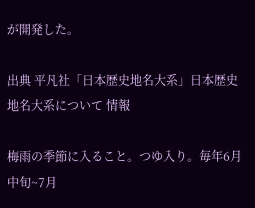が開発した。

出典 平凡社「日本歴史地名大系」日本歴史地名大系について 情報

梅雨の季節に入ること。つゆ入り。毎年6月中旬~7月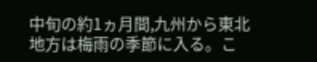中旬の約1ヵ月間,九州から東北地方は梅雨の季節に入る。こ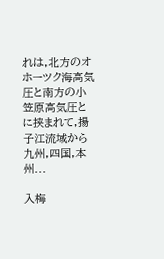れは,北方のオホーツク海高気圧と南方の小笠原高気圧とに挟まれて,揚子江流域から九州,四国,本州...

入梅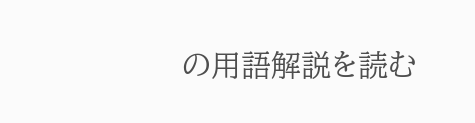の用語解説を読む